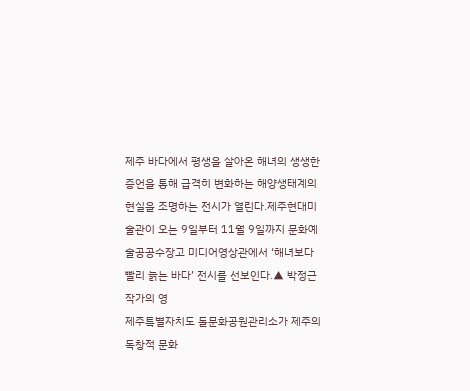제주 바다에서 평생을 살아온 해녀의 생생한 증언을 통해 급격히 변화하는 해양생태계의 현실을 조명하는 전시가 열린다.제주현대미술관이 오는 9일부터 11월 9일까지 문화예술공공수장고 미디어영상관에서 ‘해녀보다 빨리 늙는 바다’ 전시를 선보인다.▲ 박정근 작가의 영
제주특별자치도 돌문화공원관리소가 제주의 독창적 문화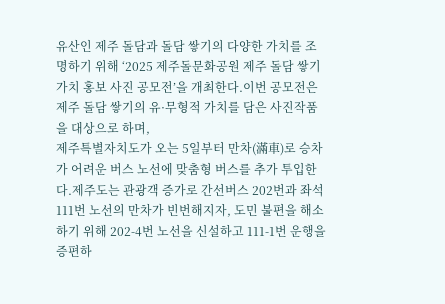유산인 제주 돌담과 돌담 쌓기의 다양한 가치를 조명하기 위해 ‘2025 제주돌문화공원 제주 돌담 쌓기 가치 홍보 사진 공모전’을 개최한다.이번 공모전은 제주 돌담 쌓기의 유·무형적 가치를 담은 사진작품을 대상으로 하며,
제주특별자치도가 오는 5일부터 만차(滿車)로 승차가 어려운 버스 노선에 맞춤형 버스를 추가 투입한다.제주도는 관광객 증가로 간선버스 202번과 좌석 111번 노선의 만차가 빈번해지자, 도민 불편을 해소하기 위해 202-4번 노선을 신설하고 111-1번 운행을 증편하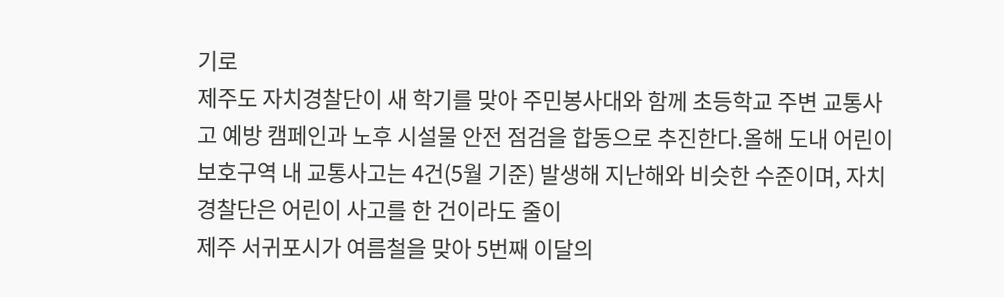기로
제주도 자치경찰단이 새 학기를 맞아 주민봉사대와 함께 초등학교 주변 교통사고 예방 캠페인과 노후 시설물 안전 점검을 합동으로 추진한다.올해 도내 어린이보호구역 내 교통사고는 4건(5월 기준) 발생해 지난해와 비슷한 수준이며, 자치경찰단은 어린이 사고를 한 건이라도 줄이
제주 서귀포시가 여름철을 맞아 5번째 이달의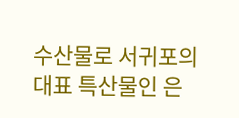수산물로 서귀포의 대표 특산물인 은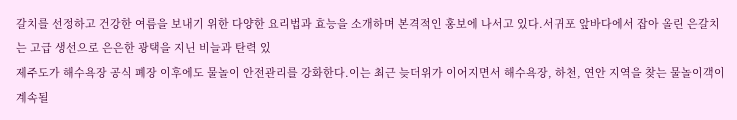갈치를 선정하고 건강한 여름을 보내기 위한 다양한 요리법과 효능을 소개하며 본격적인 홍보에 나서고 있다.서귀포 앞바다에서 잡아 올린 은갈치는 고급 생선으로 은은한 광택을 지닌 비늘과 탄력 있
제주도가 해수욕장 공식 폐장 이후에도 물놀이 안전관리를 강화한다.이는 최근 늦더위가 이어지면서 해수욕장, 하천, 연안 지역을 찾는 물놀이객이 계속될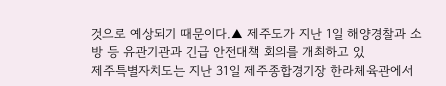것으로 예상되기 때문이다.▲ 제주도가 지난 1일 해양경찰과 소방 등 유관기관과 긴급 안전대책 회의를 개최하고 있
제주특별자치도는 지난 31일 제주종합경기장 한라체육관에서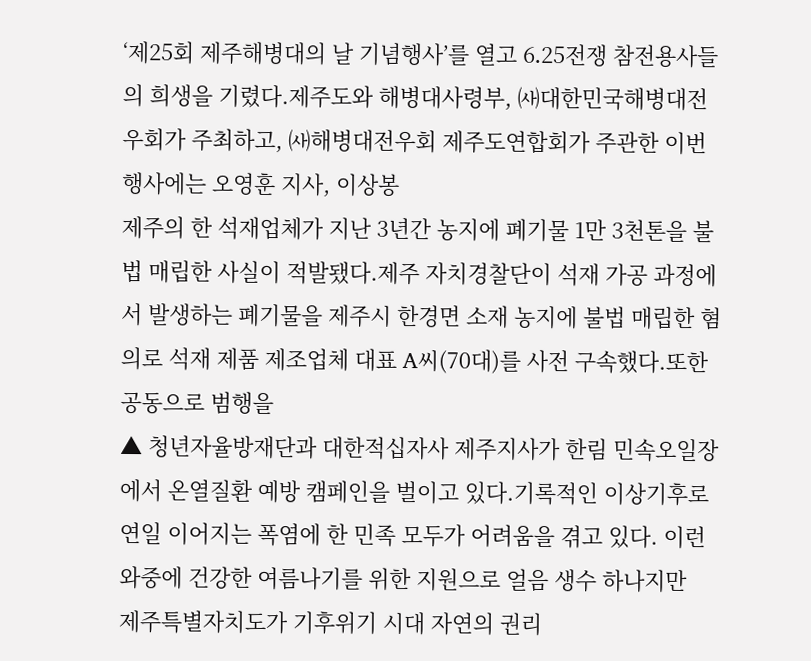‘제25회 제주해병대의 날 기념행사’를 열고 6․25전쟁 참전용사들의 희생을 기렸다.제주도와 해병대사령부, ㈔대한민국해병대전우회가 주최하고, ㈔해병대전우회 제주도연합회가 주관한 이번 행사에는 오영훈 지사, 이상봉
제주의 한 석재업체가 지난 3년간 농지에 폐기물 1만 3천톤을 불법 매립한 사실이 적발됐다.제주 자치경찰단이 석재 가공 과정에서 발생하는 폐기물을 제주시 한경면 소재 농지에 불법 매립한 혐의로 석재 제품 제조업체 대표 A씨(70대)를 사전 구속했다.또한 공동으로 범행을
▲ 청년자율방재단과 대한적십자사 제주지사가 한림 민속오일장에서 온열질환 예방 캠페인을 벌이고 있다.기록적인 이상기후로 연일 이어지는 폭염에 한 민족 모두가 어려움을 겪고 있다. 이런 와중에 건강한 여름나기를 위한 지원으로 얼음 생수 하나지만
제주특별자치도가 기후위기 시대 자연의 권리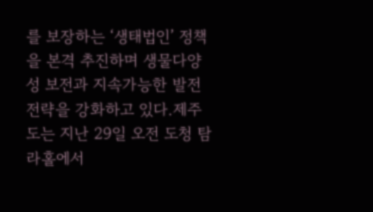를 보장하는 ‘생태법인’ 정책을 본격 추진하며 생물다양성 보전과 지속가능한 발전 전략을 강화하고 있다.제주도는 지난 29일 오전 도청 탐라홀에서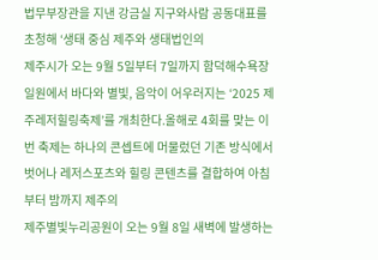법무부장관을 지낸 강금실 지구와사람 공동대표를 초청해 ‘생태 중심 제주와 생태법인의
제주시가 오는 9월 5일부터 7일까지 함덕해수욕장 일원에서 바다와 별빛, 음악이 어우러지는 ‘2025 제주레저힐링축제’를 개최한다.올해로 4회를 맞는 이번 축제는 하나의 콘셉트에 머물렀던 기존 방식에서 벗어나 레저스포츠와 힐링 콘텐츠를 결합하여 아침부터 밤까지 제주의
제주별빛누리공원이 오는 9월 8일 새벽에 발생하는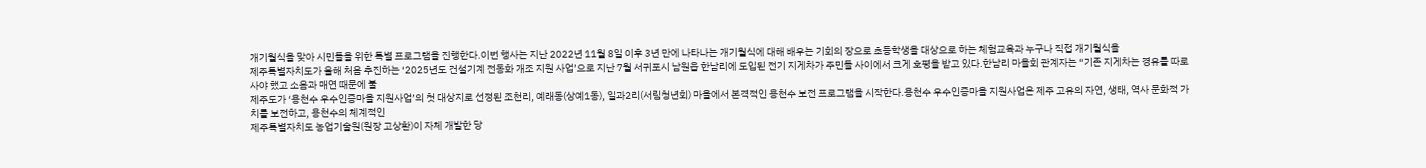개기월식을 맞아 시민들을 위한 특별 프로그램을 진행한다.이번 행사는 지난 2022년 11월 8일 이후 3년 만에 나타나는 개기월식에 대해 배우는 기회의 장으로 초등학생을 대상으로 하는 체험교육과 누구나 직접 개기월식을
제주특별자치도가 올해 처음 추진하는 ‘2025년도 건설기계 전동화 개조 지원 사업’으로 지난 7월 서귀포시 남원읍 한남리에 도입된 전기 지게차가 주민들 사이에서 크게 호평을 받고 있다.한남리 마을회 관계자는 “기존 지게차는 경유를 따로 사야 했고 소음과 매연 때문에 불
제주도가 ‘용천수 우수인증마을 지원사업’의 첫 대상지로 선정된 조천리, 예래동(상예1동), 일과2리(서림청년회) 마을에서 본격적인 용천수 보전 프로그램을 시작한다.용천수 우수인증마을 지원사업은 제주 고유의 자연, 생태, 역사 문화적 가치를 보전하고, 용천수의 체계적인
제주특별자치도 농업기술원(원장 고상환)이 자체 개발한 당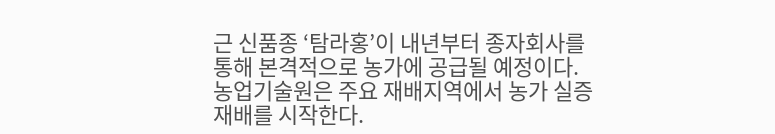근 신품종 ‘탐라홍’이 내년부터 종자회사를 통해 본격적으로 농가에 공급될 예정이다. 농업기술원은 주요 재배지역에서 농가 실증재배를 시작한다.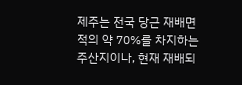제주는 전국 당근 재배면적의 약 70%를 차지하는 주산지이나, 현재 재배되